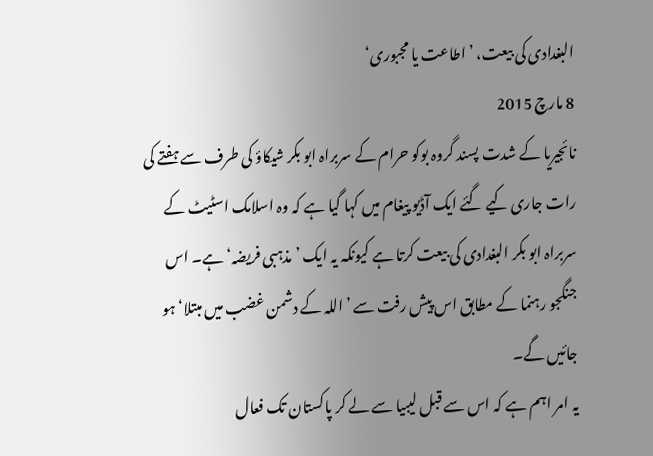البغدادی کی بیعت، ’اطاعت یا مجبوری‘
8 مارچ 2015
نائجیریا کے شدت پسند گروہ بوکو حرام کے سربراہ ابو بکر شیکاؤ کی طرف سے ہفتے کی رات جاری کیے گئے ایک آڈیو پیغام میں کہا گیا ہے کہ وہ اسلامک اسٹیٹ کے سربراہ ابو بکر البغدادی کی بیعت کرتا ہے کیونکہ یہ ایک ’مذہبی فریضہ‘ ہے۔ اس جنگجو رہنما کے مطابق اس پیش رفت سے ’اللہ کے دشمن غضب میں مبتلا‘ ہو جائیں گے۔
یہ امر اہم ہے کہ اس سے قبل لیبیا سے لے کر پاکستان تک فعال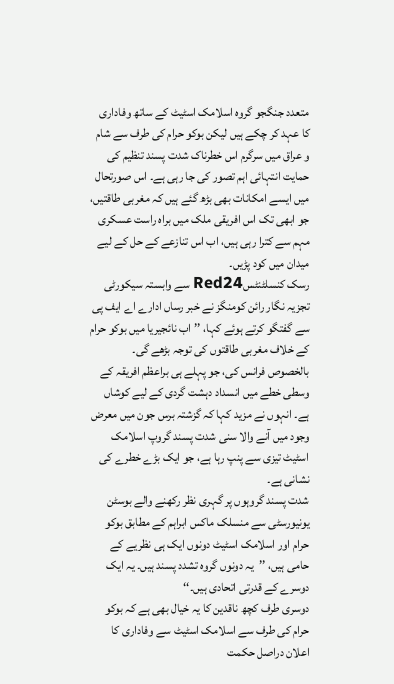متعدد جنگجو گروہ اسلامک اسٹیٹ کے ساتھ وفاداری کا عہد کر چکے ہیں لیکن بوکو حرام کی طرف سے شام و عراق میں سرگرم اس خطرناک شدت پسند تنظیم کی حمایت انتہائی اہم تصور کی جا رہی ہے۔ اس صورتحال میں ایسے امکانات بھی بڑھ گئے ہیں کہ مغربی طاقتیں، جو ابھی تک اس افریقی ملک میں براہ راست عسکری مہم سے کترا رہی ہیں، اب اس تنازعے کے حل کے لیے میدان میں کود پڑیں۔
رسک کنسلٹنٹسRed24 سے وابستہ سیکورٹی تجزیہ نگار رائن کومنگز نے خبر رساں ادارے اے ایف پی سے گفتگو کرتے ہوئے کہا، ’’اب نائجیریا میں بوکو حرام کے خلاف مغربی طاقتوں کی توجہ بڑھے گی۔ بالخصوص فرانس کی، جو پہلے ہی براعظم افریقہ کے وسطی خطے میں انسداد دہشت گردی کے لیے کوشاں ہے۔ انہوں نے مزید کہا کہ گزشتہ برس جون میں معرض وجود میں آنے والا سنی شدت پسند گروپ اسلامک اسٹیٹ تیزی سے پنپ رہا ہے، جو ایک بڑے خطرے کی نشانی ہے۔
شدت پسند گروہوں پر گہری نظر رکھنے والے بوسٹن یونیورسٹی سے منسلک ماکس ابراہم کے مطابق بوکو حرام اور اسلامک اسٹیٹ دونوں ایک ہی نظریے کے حامی ہیں، ’’یہ دونوں گروہ تشدد پسند ہیں۔ یہ ایک دوسرے کے قدرتی اتحادی ہیں۔‘‘
دوسری طرف کچھ ناقدین کا یہ خیال بھی ہے کہ بوکو حرام کی طرف سے اسلامک اسٹیٹ سے وفاداری کا اعلان دراصل حکمت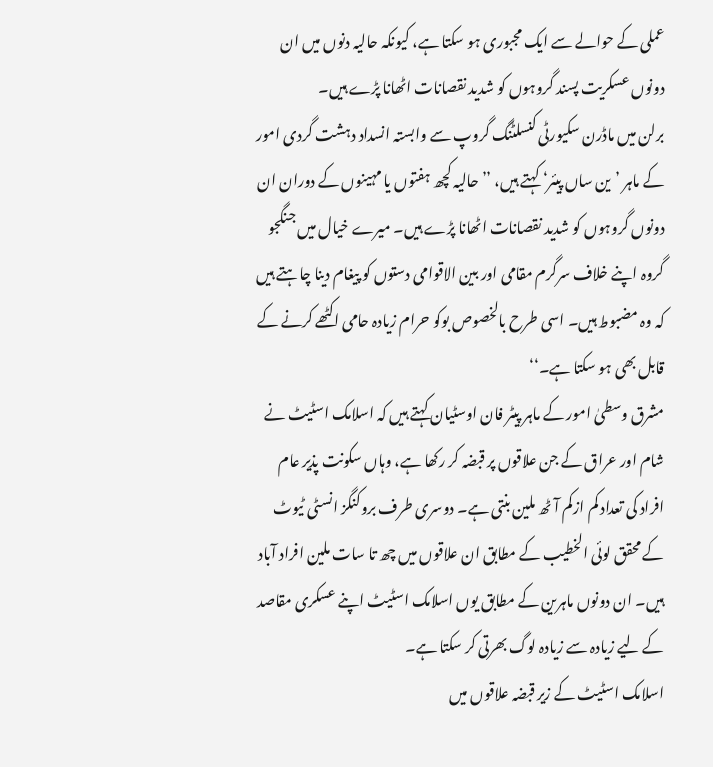عملی کے حوالے سے ایک مجبوری ہو سکتا ہے، کیونکہ حالیہ دنوں میں ان دونوں عسکریت پسند گروہوں کو شدید نقصانات اٹھانا پڑے ہیں۔
برلن میں ماڈرن سکیورٹی کنسلٹنگ گروپ سے وابستہ انسداد دہشت گردی امور کے ماہر ’ین ساں پیئر‘ کہتے ہیں، ’’حالیہ کچھ ہفتوں یا مہینوں کے دوران ان دونوں گروہوں کو شدید نقصانات اٹھانا پڑے ہیں۔ میرے خیال میں جنگجو گروہ اپنے خلاف سرگرم مقامی اور بین الاقوامی دستوں کو پیغام دینا چاہتے ہیں کہ وہ مضبوط ہیں۔ اسی طرح بالخصوص بوکو حرام زیادہ حامی اکٹھے کرنے کے قابل بھی ہو سکتا ہے۔‘‘
مشرق وسطیٰ امور کے ماہر پیٹر فان اوسٹیان کہتے ہیں کہ اسلامک اسٹیٹ نے شام اور عراق کے جن علاقوں پر قبضہ کر رکھا ہے، وہاں سکونت پذیر عام افراد کی تعداد کم ازکم آٹھ ملین بنتی ہے۔ دوسری طرف بروکنگز انسٹی ٹیوٹ کے محقق لوئی الخطیب کے مطابق ان علاقوں میں چھ تا سات ملین افراد آباد ہیں۔ ان دونوں ماہرین کے مطابق یوں اسلامک اسٹیٹ اپنے عسکری مقاصد کے لیے زیادہ سے زیادہ لوگ بھرتی کر سکتا ہے۔
اسلامک اسٹیٹ کے زیر قبضہ علاقوں میں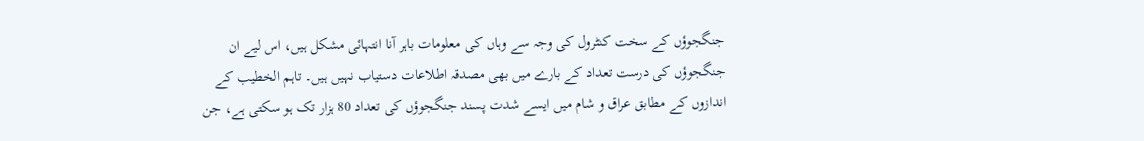جنگجوؤں کے سخت کنٹرول کی وجہ سے وہاں کی معلومات باہر آنا انتہائی مشکل ہیں، اس لیے ان جنگجوؤں کی درست تعداد کے بارے میں بھی مصدقہ اطلاعات دستیاب نہیں ہیں۔ تاہم الخطیب کے اندازوں کے مطابق عراق و شام میں ایسے شدت پسند جنگجوؤں کی تعداد 80 ہزار تک ہو سکتی ہے، جن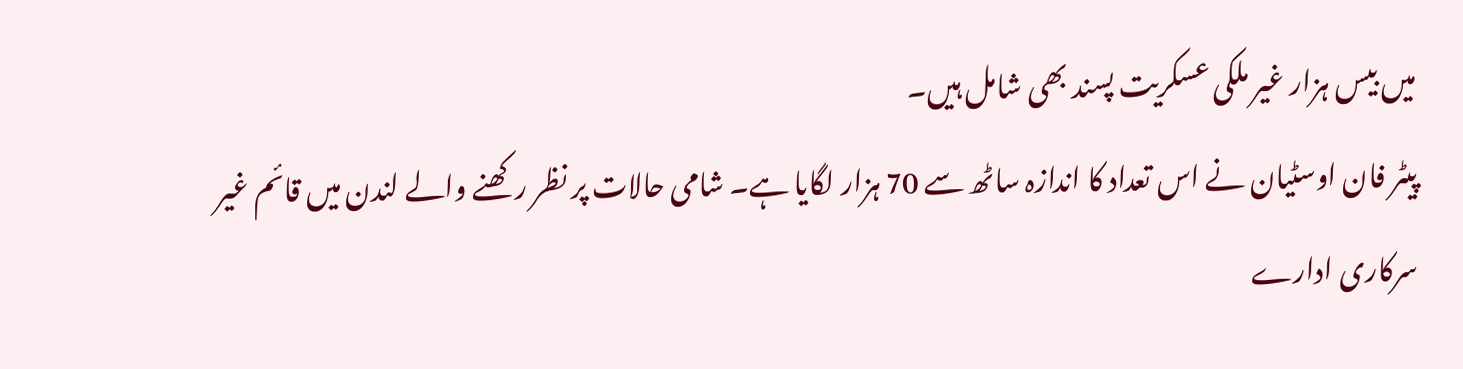میں بیس ہزار غیر ملکی عسکریت پسند بھی شامل ہیں۔
پیٹر فان اوسٹیان نے اس تعداد کا اندازہ ساٹھ سے 70 ہزار لگایا ہے۔ شامی حالات پر نظر رکھنے والے لندن میں قائم غیر سرکاری ادارے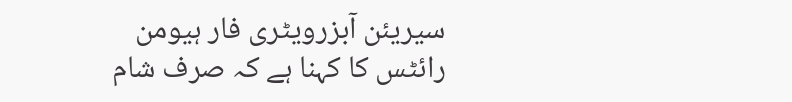سیریئن آبزرویٹری فار ہیومن رائٹس کا کہنا ہے کہ صرف شام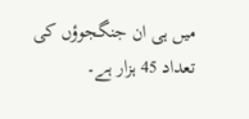میں ہی ان جنگجوؤں کی تعداد 45 ہزار ہے۔